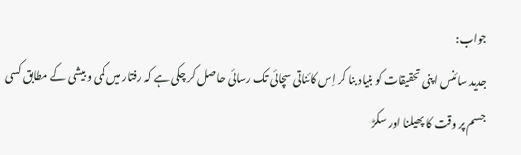جواب:
جدید سائنس اپنی تحقیقات کو بنیاد بنا کر اِس کائناتی سچائی تک رسائی حاصل کر چکی ہے کہ رفتار میں کمی و بیشی کے مطابق کسی جسم پر وقت کا پھیلنا اور سکڑ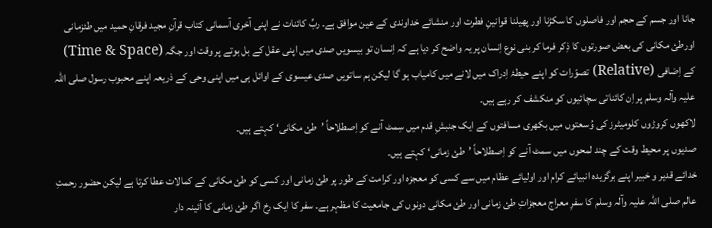جانا اور جسم کے حجم اور فاصلوں کا سکڑنا اور پھیلنا قوانینِ فطرت اور منشائے خداوندی کے عین موافق ہے۔ ربِّ کائنات نے اپنی آخری آسمانی کتاب قرآنِ مجید فرقانِ حمید میں طئزمانی اورطئ مکانی کی بعض صورتوں کا ذِکر فرما کر بنی نوع اِنسان پر یہ واضح کر دیا ہے کہ اِنسان تو بیسویں صدی میں اپنی عقل کے بل بوتے پر وقت اور جگہ (Time & Space) کے اِضافی (Relative) تصوّرات کو اپنے حیطۂ اِدراک میں لانے میں کامیاب ہو گا لیکن ہم ساتویں صدی عیسوی کے اوائل ہی میں اپنی وحی کے ذریعہ اپنے محبوب رسول صلی اللہ علیہ وآلہ وسلم پر اِن کائناتی سچائیوں کو منکشف کر رہے ہیں۔
لاکھوں کروڑوں کلومیٹرز کی وُسعتوں میں بکھری مسافتوں کے ایک جنبشِ قدم میں سِمٹ آنے کو اِصطلاحاً ’طئ مکانی‘ کہتے ہیں۔
صدیوں پر محیط وقت کے چند لمحوں میں سمٹ آنے کو اِصطلاحاً ’طئ زمانی‘ کہتے ہیں۔
خدائے قدیر و خبیر اپنے برگزیدہ انبیائے کرام اور اولیائے عظام میں سے کسی کو معجزہ اور کرامت کے طور پر طئ زمانی اور کسی کو طئ مکانی کے کمالات عطا کرتا ہے لیکن حضور رحمتِ عالم صلی اللہ علیہ وآلہ وسلم کا سفرِ معراج معجزاتِ طئ زمانی اور طئ مکانی دونوں کی جامعیت کا مظہر ہے۔ سفر کا ایک رخ اگر طئ زمانی کا آئینہ دار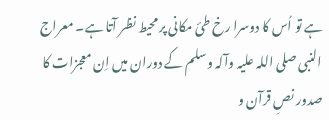ہے تو اُس کا دوسرا رخ طئ مکانی پر محیط نظر آتا ہے۔ معراج النبی صلی اللہ علیہ وآلہ وسلم کے دوران میں اِن معجزات کا صدور نصِ قرآن و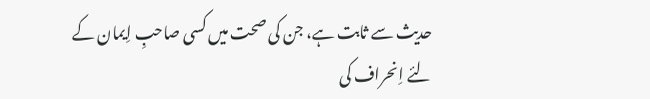حدیث سے ثابت ہے، جن کی صحت میں کسی صاحبِ اِیمان کے لئے اِنحراف کی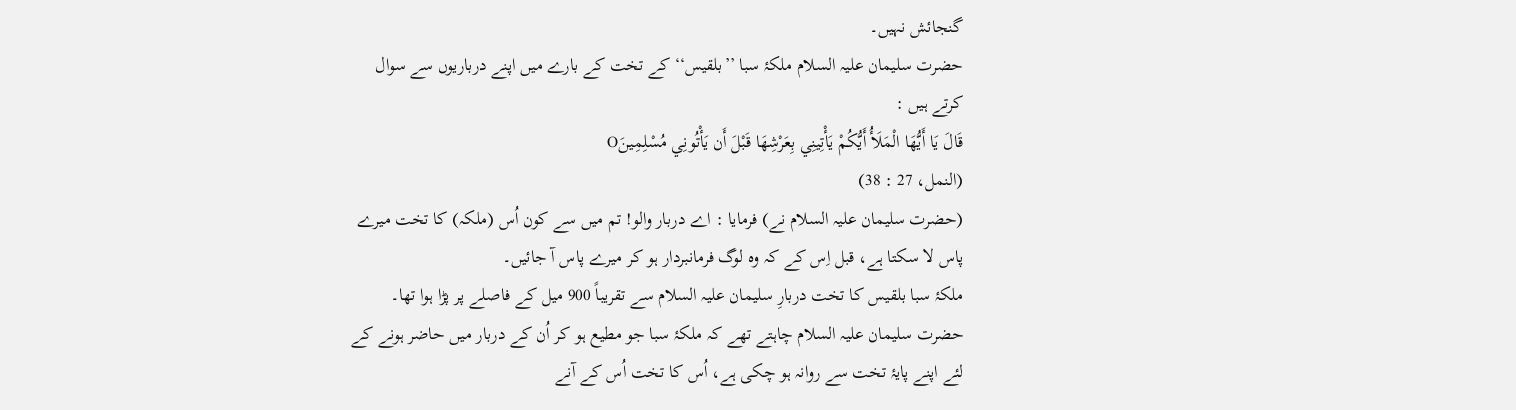گنجائش نہیں۔
حضرت سلیمان علیہ السلام ملکۂ سبا ’’بلقیس‘‘ کے تخت کے بارے میں اپنے درباریوں سے سوال کرتے ہیں :
قَالَ يَا أَيُّهَا الْمَلَأُ أَيُّكُمْ يَأْتِينِي بِعَرْشِهَا قَبْلَ أَن يَأْتُونِي مُسْلِمِينَO
(النمل، 27 : 38)
(حضرت سلیمان علیہ السلام نے) فرمایا : اے دربار والو! تم میں سے کون اُس (ملکہ) کا تخت میرے پاس لا سکتا ہے، قبل اِس کے کہ وہ لوگ فرمانبردار ہو کر میرے پاس آ جائیں۔
ملکۂ سبا بلقیس کا تخت دربارِ سلیمان علیہ السلام سے تقریباً 900 میل کے فاصلے پر پڑا ہوا تھا۔ حضرت سلیمان علیہ السلام چاہتے تھے کہ ملکۂ سبا جو مطیع ہو کر اُن کے دربار میں حاضر ہونے کے لئے اپنے پایۂ تخت سے روانہ ہو چکی ہے، اُس کا تخت اُس کے آنے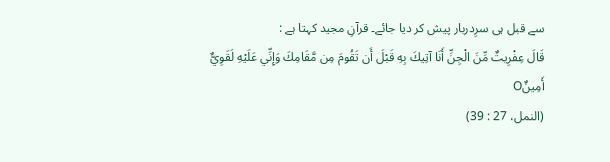سے قبل ہی سرِدربار پیش کر دیا جائے۔ قرآنِ مجید کہتا ہے :
قَالَ عِفْرِيتٌ مِّنَ الْجِنِّ أَنَا آتِيكَ بِهِ قَبْلَ أَن تَقُومَ مِن مَّقَامِكَ وَإِنِّي عَلَيْهِ لَقَوِيٌّ أَمِينٌO
(النمل، 27 : 39)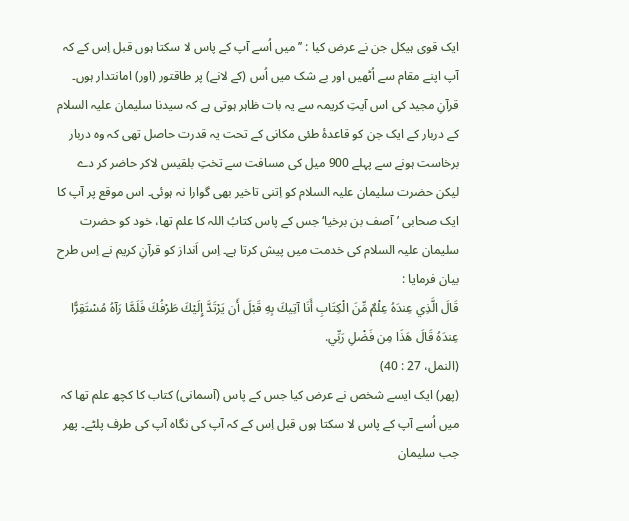ایک قوی ہیکل جن نے عرض کیا : ’’میں اُسے آپ کے پاس لا سکتا ہوں قبل اِس کے کہ آپ اپنے مقام سے اُٹھیں اور بے شک میں اُس (کے لانے) پر طاقتور (اور) امانتدار ہوں۔
قرآنِ مجید کی اس آیتِ کریمہ سے یہ بات ظاہر ہوتی ہے کہ سیدنا سلیمان علیہ السلام کے دربار کے ایک جن کو قاعدۂ طئی مکانی کے تحت یہ قدرت حاصل تھی کہ وہ دربار برخاست ہونے سے پہلے 900 میل کی مسافت سے تختِ بلقیس لاکر حاضر کر دے لیکن حضرت سلیمان علیہ السلام کو اِتنی تاخیر بھی گوارا نہ ہوئی۔ اس موقع پر آپ کا ایک صحابی ’آصف بن برخیا‘ جس کے پاس کتابُ اللہ کا علم تھا، خود کو حضرت سلیمان علیہ السلام کی خدمت میں پیش کرتا ہے۔ اِس اَنداز کو قرآنِ کریم نے اِس طرح بیان فرمایا :
قَالَ الَّذِي عِندَهُ عِلْمٌ مِّنَ الْكِتَابِ أَنَا آتِيكَ بِهِ قَبْلَ أَن يَرْتَدَّ إِلَيْكَ طَرْفُكَ فَلَمَّا رَآهُ مُسْتَقِرًّا عِندَهُ قَالَ هَذَا مِن فَضْلِ رَبِّي.
(النمل، 27 : 40)
(پھر) ایک ایسے شخص نے عرض کیا جس کے پاس (آسمانی) کتاب کا کچھ علم تھا کہ میں اُسے آپ کے پاس لا سکتا ہوں قبل اِس کے کہ آپ کی نگاہ آپ کی طرف پلٹے۔ پھر جب سلیمان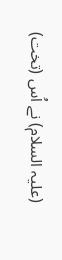(علیہ السلام) نے اُس (تخت)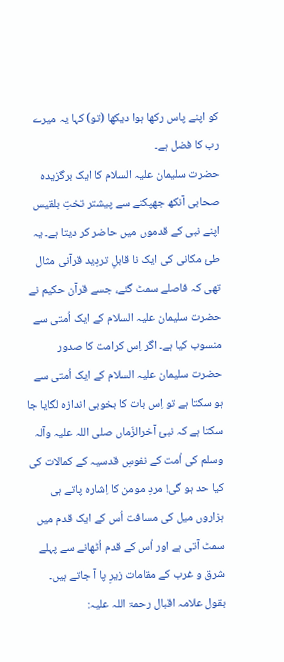کو اپنے پاس رکھا ہوا دیکھا (تو) کہا یہ میرے رب کا فضل ہے۔
حضرت سلیمان علیہ السلام کا ایک برگزیدہ صحابی آنکھ جھپکنے سے پیشتر تختِ بلقیس اپنے نبی کے قدموں میں حاضر کر دیتا ہے۔ یہ طئ مکانی کی ایک نا قابلِ تردِید قرآنی مثال تھی کہ فاصلے سمٹ گئے، جسے قرآن حکیم نے حضرت سلیمان علیہ السلام کے ایک اُمتی سے منسوب کیا ہے۔ اگر اِس کرامت کا صدور حضرت سلیمان علیہ السلام کے ایک اُمتی سے ہو سکتا ہے تو اِس بات کا بخوبی اندازہ لگایا جا سکتا ہے کہ نبئ آخرالزّماں صلی اللہ علیہ وآلہ وسلم کی اُمت کے نفوسِ قدسیہ کے کمالات کی کیا حد ہو گی! مردِ مومن کا اِشارہ پاتے ہی ہزاروں میل کی مسافت اُس کے ایک قدم میں سمٹ آتی ہے اور اُس کے قدم اُٹھانے سے پہلے شرق و غرب کے مقامات زیرِ پا آ جاتے ہیں۔ بقول علامہ اقبال رحمۃ اللہ علیہ: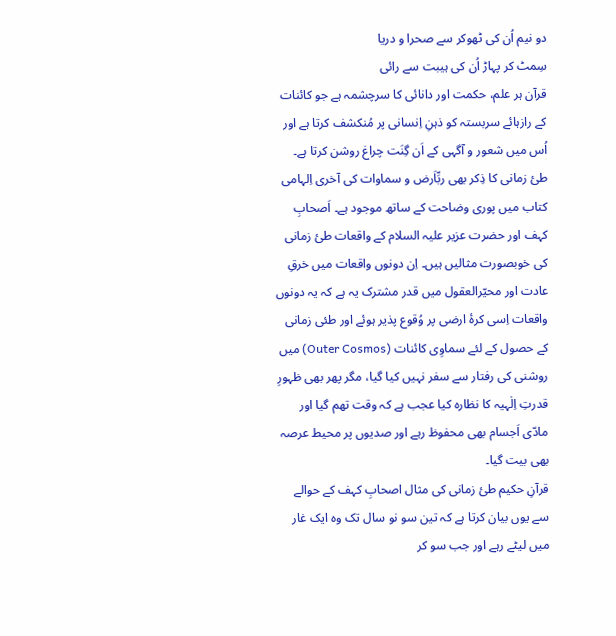دو نیم اُن کی ٹھوکر سے صحرا و دریا
سِمٹ کر پہاڑ اُن کی ہیبت سے رائی
قرآن ہر علم، حکمت اور دانائی کا سرچشمہ ہے جو کائنات کے رازہائے سربستہ کو ذہنِ اِنسانی پر مُنکشف کرتا ہے اور اُس میں شعور و آگہی کے اَن گِنَت چراغ روشن کرتا ہے۔ طئ زمانی کا ذِکر بھی ربِّاَرض و سماوات کی آخری اِلہامی کتاب میں پوری وضاحت کے ساتھ موجود ہے۔ اَصحابِ کہف اور حضرت عزیر علیہ السلام کے واقعات طئ زمانی کی خوبصورت مثالیں ہیں۔ اِن دونوں واقعات میں خرقِ عادت اور محیّرالعقول میں قدر مشترک یہ ہے کہ یہ دونوں واقعات اِسی کرۂ ارضی پر وُقوع پذیر ہوئے اور طئی زمانی کے حصول کے لئے سماوِی کائنات (Outer Cosmos) میں روشنی کی رفتار سے سفر نہیں کیا گیا، مگر پھر بھی ظہورِ قدرتِ اِلٰہیہ کا نظارہ کیا عجب ہے کہ وقت تھم گیا اور مادّی اَجسام بھی محفوظ رہے اور صدیوں پر محیط عرصہ بھی بیت گیا۔
قرآنِ حکیم طئ زمانی کی مثال اصحابِ کہف کے حوالے سے یوں بیان کرتا ہے کہ تین سو نو سال تک وہ ایک غار میں لیٹے رہے اور جب سو کر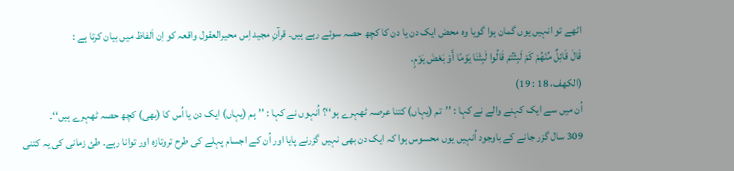اٹھے تو انہیں یوں گمان ہوا گویا وہ محض ایک دن یا دن کا کچھ حصہ سوئے رہے ہیں۔ قرآنِ مجید اِس محیرالعقول واقعہ کو اِن اَلفاظ میں بیان کرتا ہے :
قَالَ قَائِلٌ مِّنْهُمْ كَمْ لَبِثْتُمْ قَالُوا لَبِثْنَا يَوْمًا أَوْ بَعْضَ يَوْمٍ.
(الکهف، 18 : 19)
اُن میں سے ایک کہنے والے نے کہا : ’’تم (یہاں) کتنا عرصہ ٹھہرے ہو‘‘؟ اُنہوں نے کہا : ’’ہم (یہاں) ایک دن یا اُس کا (بھی) کچھ حصہ ٹھہرے ہیں‘‘۔
309 سال گزر جانے کے باوجود اُنہیں یوں محسوس ہوا کہ ایک دن بھی نہیں گزرنے پایا اور اُن کے اجسام پہلے کی طرح تروتازہ اور توانا رہے۔ طئ زمانی کی یہ کتنی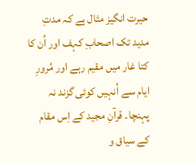حیرت انگیز مثال ہے کہ مدتِ مدید تک اصحابِ کہف اور اُن کا کتا غار میں مقیم رہے اور مُرورِ ایام سے اُنہیں کوئی گزند نہ پہنچا۔ قرآنِ مجید کے اِس مقام کے سیاق و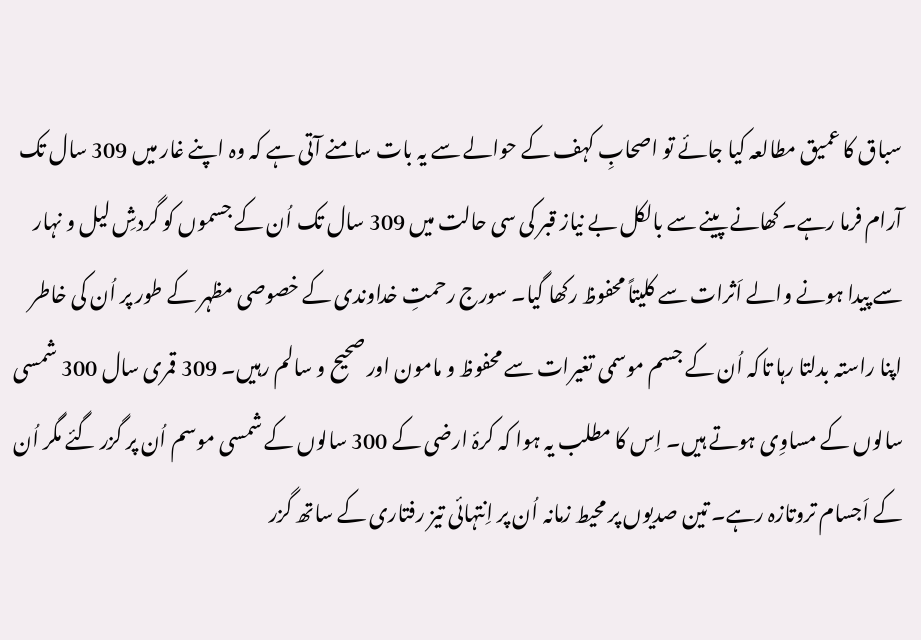سباق کا عمیق مطالعہ کیا جائے تو اصحابِ کہف کے حوالے سے یہ بات سامنے آتی ہے کہ وہ اپنے غار میں 309 سال تک آرام فرما رہے۔ کھانے پینے سے بالکل بے نیاز قبر کی سی حالت میں 309 سال تک اُن کے جسموں کو گردشِ لیل و نہار سے پیدا ہونے والے اَثرات سے کلیتاً محفوظ رکھا گیا۔ سورج رحمتِ خداوندی کے خصوصی مظہر کے طور پر اُن کی خاطر اپنا راستہ بدلتا رہا تاکہ اُن کے جسم موسمی تغیرات سے محفوظ و مامون اور صحیح و سالم رہیں۔ 309 قمری سال 300 شمسی سالوں کے مساوِی ہوتے ہیں۔ اِس کا مطلب یہ ہوا کہ کرۂ ارضی کے 300 سالوں کے شمسی موسم اُن پر گزر گئے مگر اُن کے اَجسام تروتازہ رہے۔ تین صدیوں پر محیط زمانہ اُن پر اِنتہائی تیز رفتاری کے ساتھ گزر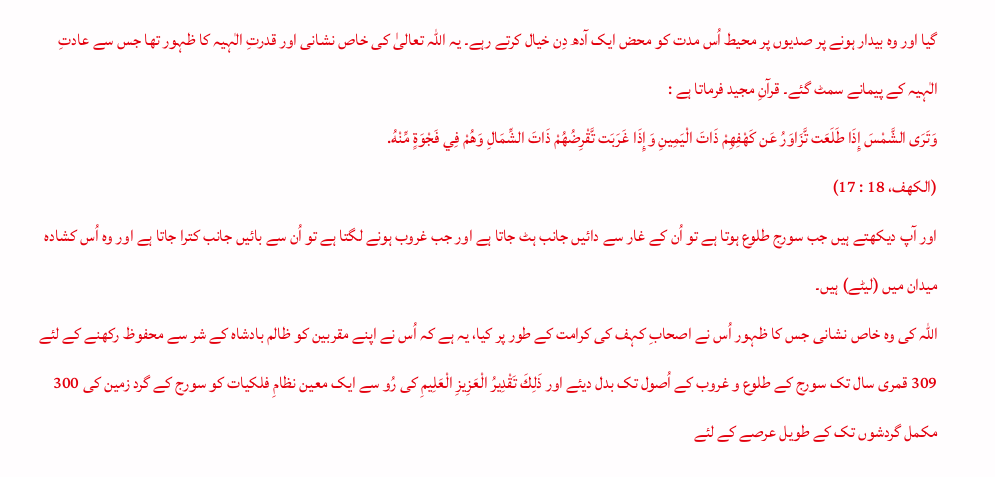گیا اور وہ بیدار ہونے پر صدیوں پر محیط اُس مدت کو محض ایک آدھ دِن خیال کرتے رہے۔ یہ اللہ تعالیٰ کی خاص نشانی اور قدرتِ الٰہیہ کا ظہور تھا جس سے عادتِ الٰہیہ کے پیمانے سمٹ گئے۔ قرآنِ مجید فرماتا ہے :
وَتَرَى الشَّمْسَ إِذَا طَلَعَت تَّزَاوَرُ عَن كَهْفِهِمْ ذَاتَ الْيَمِينِ وَإِذَا غَرَبَت تَّقْرِضُهُمْ ذَاتَ الشِّمَالِ وَهُمْ فِي فَجْوَةٍ مِّنْهُ.
(الکهف، 18 : 17)
اور آپ دیکھتے ہیں جب سورج طلوع ہوتا ہے تو اُن کے غار سے دائیں جانب ہٹ جاتا ہے اور جب غروب ہونے لگتا ہے تو اُن سے بائیں جانب کترا جاتا ہے اور وہ اُس کشادہ میدان میں (لیٹے) ہیں۔
اللہ کی وہ خاص نشانی جس کا ظہور اُس نے اصحابِ کہف کی کرامت کے طور پر کیا، یہ ہے کہ اُس نے اپنے مقربین کو ظالم بادشاہ کے شر سے محفوظ رکھنے کے لئے 309 قمری سال تک سورج کے طلوع و غروب کے اُصول تک بدل دیئے اور ذَلِكَ تَقْدِيرُ الْعَزِيزِ الْعَلِيمِ کی رُو سے ایک معین نظامِ فلکیات کو سورج کے گرد زمین کی 300 مکمل گردشوں تک کے طویل عرصے کے لئے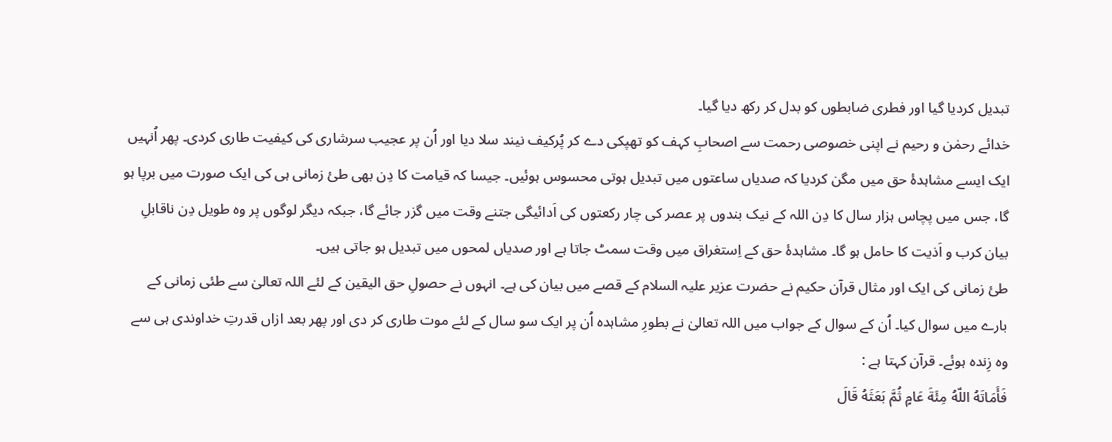تبدیل کردیا گیا اور فطری ضابطوں کو بدل کر رکھ دیا گیا۔
خدائے رحمٰن و رحیم نے اپنی خصوصی رحمت سے اصحابِ کہف کو تھپکی دے کر پُرکیف نیند سلا دیا اور اُن پر عجیب سرشاری کی کیفیت طاری کردی۔ پھر اُنہیں ایک ایسے مشاہدۂ حق میں مگن کردیا کہ صدیاں ساعتوں میں تبدیل ہوتی محسوس ہوئیں۔ جیسا کہ قیامت کا دِن بھی طئ زمانی ہی کی ایک صورت میں برپا ہو گا، جس میں پچاس ہزار سال کا دِن اللہ کے نیک بندوں پر عصر کی چار رکعتوں کی اَدائیگی جتنے وقت میں گزر جائے گا، جبکہ دیگر لوگوں پر وہ طویل دِن ناقابلِ بیان کرب و اَذیت کا حامل ہو گا۔ مشاہدۂ حق کے اِستغراق میں وقت سمٹ جاتا ہے اور صدیاں لمحوں میں تبدیل ہو جاتی ہیں۔
طئ زمانی کی ایک اور مثال قرآن حکیم نے حضرت عزیر علیہ السلام کے قصے میں بیان کی ہے۔ انہوں نے حصولِ حق الیقین کے لئے اللہ تعالیٰ سے طئی زمانی کے بارے میں سوال کیا۔ اُن کے سوال کے جواب میں اللہ تعالیٰ نے بطورِ مشاہدہ اُن پر ایک سو سال کے لئے موت طاری کر دی اور پھر بعد ازاں قدرتِ خداوندی ہی سے وہ زِندہ ہوئے۔ قرآن کہتا ہے :
فَأَمَاتَهُ اللّهُ مِئَةَ عَامٍ ثُمَّ بَعَثَهُ قَالَ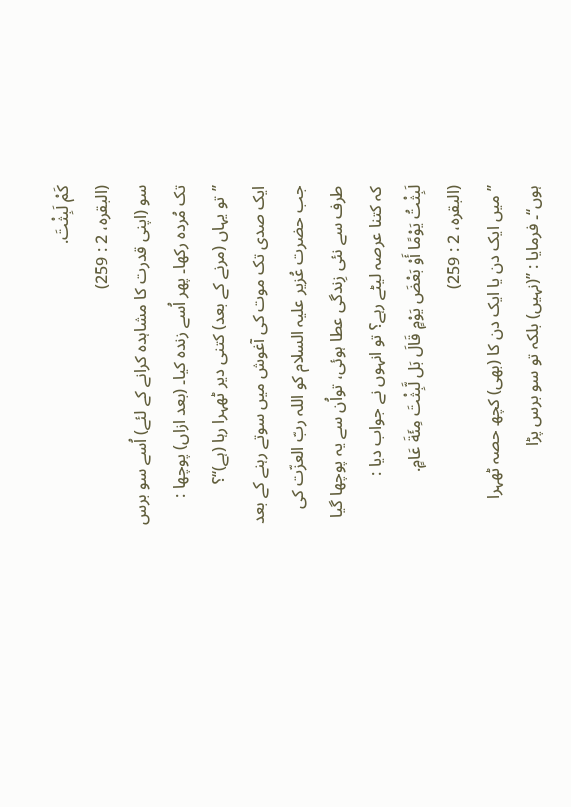كَمْ لَبِثْتَ.
(البقره، 2 : 259)
سو (اپنی قدرت کا مشاہدہ کرانے کے لئے) اُسے سو برس تک مُردہ رکھا۔ پھر اُسے زندہ کیا۔ (بعد ازاں) پوچھا : ’’تو یہاں (مرنے کے بعد) کتنی دیر ٹھہرا رہا (ہے)‘‘؟
ایک صدی تک موت کی آغوش میں سوتے رہنے کے بعد جب حضرت عُزیر علیہ السلام کو اللہ ربّ العزّت کی طرف سے نئی زِندگی عطا ہوئی، تواُن سے یہ پوچھا گیا کہ کتنا عرصہ لیٹے رہے؟ تو انہوں نے جواب دیا :
لَبِثْتُ يَوْمًا أَوْ بَعْضَ يَوْمٍ قَالَ بَل لَّبِثْتَ مِئَةَ عَامٍ.
(البقره، 2 : 259)
’’میں ایک دن یا ایک دن کا (بھی) کچھ حصہ ٹھہرا ہوں‘‘۔ فرمایا : ’’(نہیں) بلکہ تو سو برس پڑا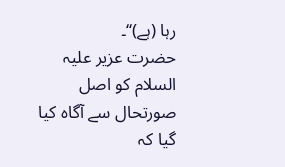رہا (ہے)‘‘۔
حضرت عزیر علیہ السلام کو اصل صورتحال سے آگاہ کیا گیا کہ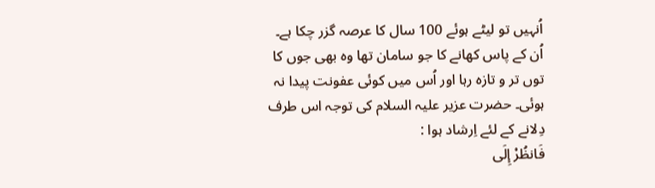اُنہیں تو لیٹے ہوئے 100 سال کا عرصہ گزر چکا ہے۔ اُن کے پاس کھانے کا جو سامان تھا وہ بھی جوں کا توں تر و تازہ رہا اور اُس میں کوئی عفونت پیدا نہ ہوئی۔ حضرت عزیر علیہ السلام کی توجہ اس طرف دِلانے کے لئے اِرشاد ہوا :
فَانظُرْ إِلَى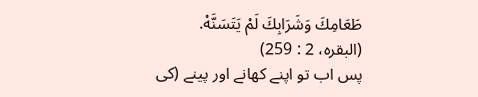طَعَامِكَ وَشَرَابِكَ لَمْ يَتَسَنَّهْ.
(البقره، 2 : 259)
پس اب تو اپنے کھانے اور پینے (کی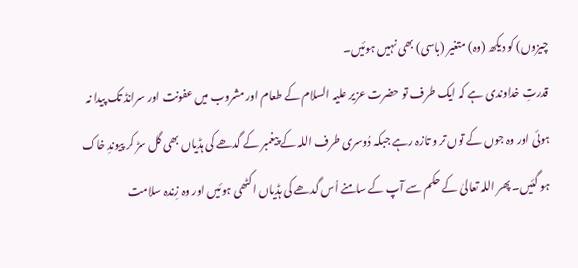چیزوں) کو دیکھ (وہ) متغیر (باسی) بھی نہیں ہوئیں۔
قدرتِ خداوندی ہے کہ ایک طرف تو حضرت عزیر علیہ السلام کے طعام اور مشروب میں عفونت اور سرانڈ تک پیدا نہ ہوئی اور وہ جوں کے توں تر و تازہ رہے جبکہ دُوسری طرف اللہ کے پیغمبر کے گدھے کی ہڈیاں بھی گل سڑ کر پیوندِ خاک ہو گئیں۔ پھر اللہ تعالیٰ کے حکم سے آپ کے سامنے اُس گدھے کی ہڈیاں اکٹھی ہوئیں اور وہ زِندہ سلامت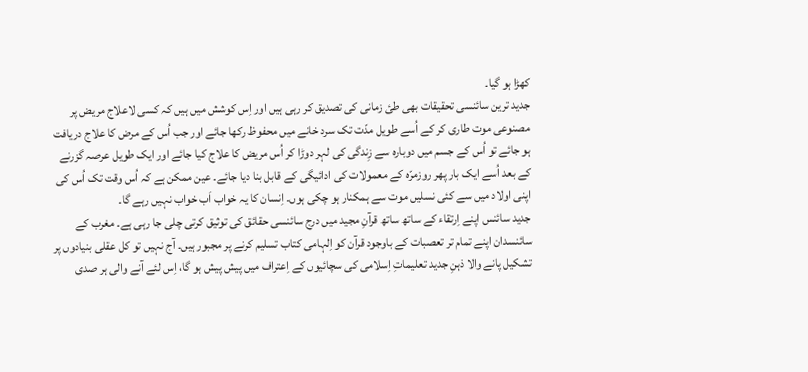کھڑا ہو گیا۔
جدید ترین سائنسی تحقیقات بھی طئ زمانی کی تصدیق کر رہی ہیں اور اِس کوشش میں ہیں کہ کسی لاعلاج مریض پر مصنوعی موت طاری کر کے اُسے طویل مدّت تک سرد خانے میں محفوظ رکھا جائے اور جب اُس کے مرض کا علاج دریافت ہو جائے تو اُس کے جسم میں دوبارہ سے زِندگی کی لہر دوڑا کر اُس مریض کا علاج کیا جائے اور ایک طویل عرصہ گزرنے کے بعد اُسے ایک بار پھر روزمرّہ کے معمولات کی ادائیگی کے قابل بنا دیا جائے۔ عین ممکن ہے کہ اُس وقت تک اُس کی اپنی اولاد میں سے کئی نسلیں موت سے ہمکنار ہو چکی ہوں۔ اِنسان کا یہ خواب اَب خواب نہیں رہے گا۔
جدید سائنس اپنے اِرتقاء کے ساتھ ساتھ قرآنِ مجید میں درج سائنسی حقائق کی توثیق کرتی چلی جا رہی ہے۔ مغرب کے سائنسدان اپنے تمام تر تعصبات کے باوجود قرآن کو اِلہامی کتاب تسلیم کرنے پر مجبور ہیں۔ آج نہیں تو کل عقلی بنیادوں پر تشکیل پانے والا ذہنِ جدید تعلیماتِ اِسلامی کی سچائیوں کے اِعتراف میں پیش پیش ہو گا، اِس لئے آنے والی ہر صدی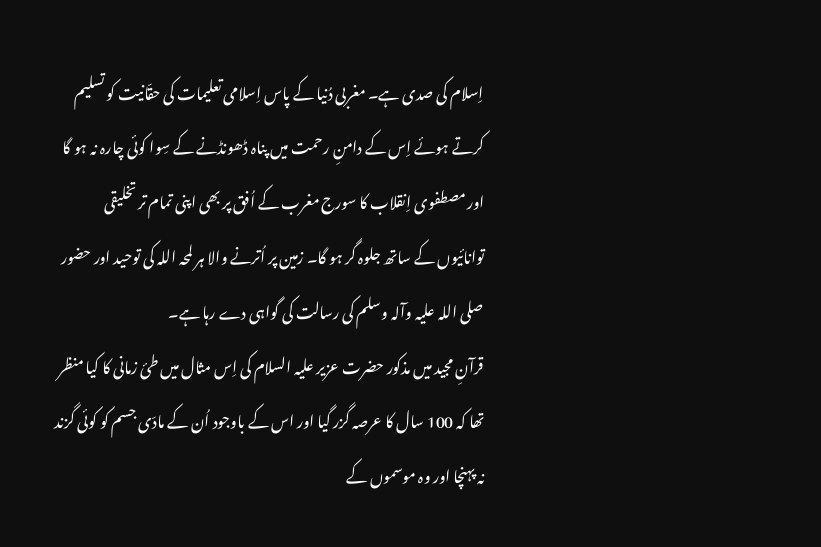اِسلام کی صدی ہے۔ مغربی دُنیا کے پاس اِسلامی تعلیمات کی حقّانیت کو تسلیم کرتے ہوئے اِس کے دامنِ رحمت میں پناہ ڈھونڈنے کے سِوا کوئی چارہ نہ ہو گا اور مصطفوی اِنقلاب کا سورج مغرب کے اُفق پر بھی اپنی تمام تر تخلیقی توانائیوں کے ساتھ جلوہ گر ہو گا۔ زمین پر اُترنے والا ہر لمحہ اللہ کی توحید اور حضور صلی اللہ علیہ وآلہ وسلم کی رسالت کی گواہی دے رہا ہے۔
قرآنِ مجید میں مذکور حضرت عزیر علیہ السلام کی اِس مثال میں طئ زمانی کا کیا منظر تھا کہ 100 سال کا عرصہ گزر گیا اور اس کے باوجود اُن کے مادّی جسم کو کوئی گزند نہ پہنچا اور وہ موسموں کے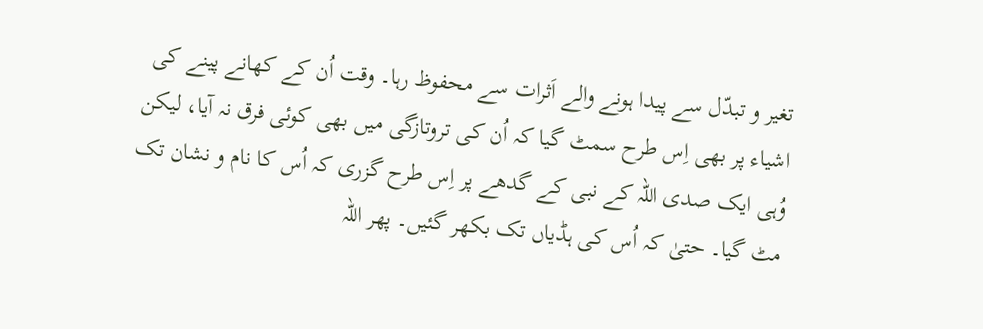تغیر و تبدّل سے پیدا ہونے والے اَثرات سے محفوظ رہا۔ وقت اُن کے کھانے پینے کی اشیاء پر بھی اِس طرح سمٹ گیا کہ اُن کی تروتازگی میں بھی کوئی فرق نہ آیا، لیکن وُہی ایک صدی اللہ کے نبی کے گدھے پر اِس طرح گزری کہ اُس کا نام و نشان تک مٹ گیا۔ حتیٰ کہ اُس کی ہڈیاں تک بکھر گئیں۔ پھر اللہ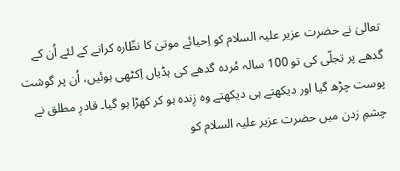تعالیٰ نے حضرت عزیر علیہ السلام کو اِحیائے موتیٰ کا نظّارہ کرانے کے لئے اُن کے گدھے پر تجلّی کی تو 100 سالہ مُردہ گدھے کی ہڈیاں اِکٹھی ہوئیں، اُن پر گوشت پوست چڑھ گیا اور دیکھتے ہی دیکھتے وہ زِندہ ہو کر کھڑا ہو گیا۔ قادرِ مطلق نے چشمِ زدن میں حضرت عزیر علیہ السلام کو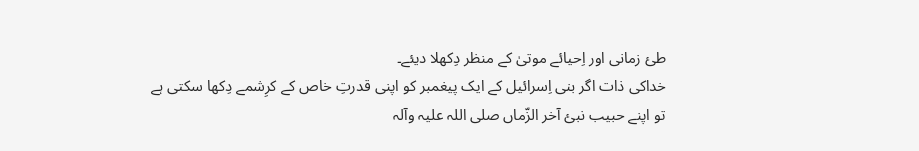طئ زمانی اور اِحیائے موتیٰ کے منظر دِکھلا دیئے۔
خداکی ذات اگر بنی اِسرائیل کے ایک پیغمبر کو اپنی قدرتِ خاص کے کرِشمے دِکھا سکتی ہے تو اپنے حبیب نبئ آخر الزّماں صلی اللہ علیہ وآلہ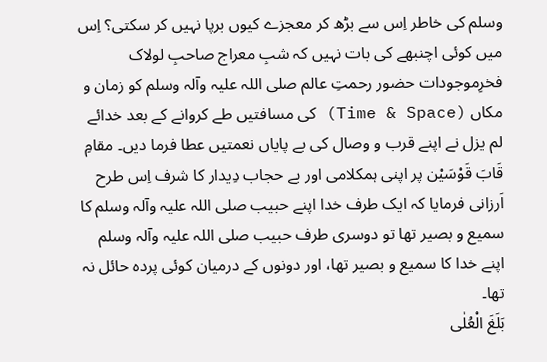وسلم کی خاطر اِس سے بڑھ کر معجزے کیوں برپا نہیں کر سکتی؟ اِس میں کوئی اچنبھے کی بات نہیں کہ شبِ معراج صاحبِ لولاک فخرِموجودات حضور رحمتِ عالم صلی اللہ علیہ وآلہ وسلم کو زمان و مکاں (Time & Space) کی مسافتیں طے کروانے کے بعد خدائے لم یزل نے اپنے قرب و وصال کی بے پایاں نعمتیں عطا فرما دیں۔ مقامِ قَابَ قَوْسَيْن پر اپنی ہمکلامی اور بے حجاب دِیدار کا شرف اِس طرح اَرزانی فرمایا کہ ایک طرف خدا اپنے حبیب صلی اللہ علیہ وآلہ وسلم کا سمیع و بصیر تھا تو دوسری طرف حبیب صلی اللہ علیہ وآلہ وسلم اپنے خدا کا سمیع و بصیر تھا، اور دونوں کے درمیان کوئی پردہ حائل نہ تھا۔
بَلَغَ الْعُلٰی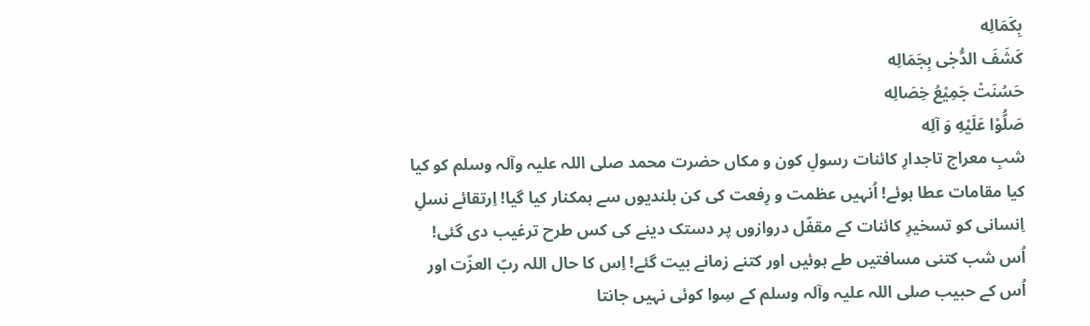بِکَمَالِه
کَشَفَ الدُّجٰی بِجَمَالِه
حَسُنَتْ جَمِيْعُ خِصَالِه
صَلُّوْا عَلَيْهِ وَ آلِه
شبِ معراج تاجدارِ کائنات رسولِ کون و مکاں حضرت محمد صلی اللہ علیہ وآلہ وسلم کو کیا کیا مقامات عطا ہوئے! اُنہیں عظمت و رِفعت کی کن بلندیوں سے ہمکنار کیا گیا! اِرتقائے نسلِ اِنسانی کو تسخیرِ کائنات کے مقفّل دروازوں پر دستک دینے کی کس طرح ترغیب دی گئی! اُس شب کتنی مسافتیں طے ہوئیں اور کتنے زمانے بیت گئے! اِس کا حال اللہ ربّ العزّت اور اُس کے حبیب صلی اللہ علیہ وآلہ وسلم کے سِوا کوئی نہیں جانتا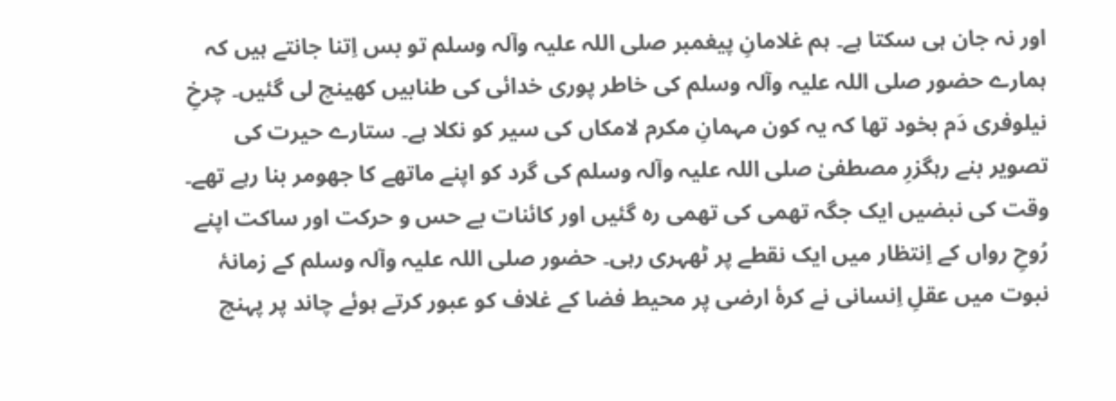اور نہ جان ہی سکتا ہے۔ ہم غلامانِ پیغمبر صلی اللہ علیہ وآلہ وسلم تو بس اِتنا جانتے ہیں کہ ہمارے حضور صلی اللہ علیہ وآلہ وسلم کی خاطر پوری خدائی کی طنابیں کھینچ لی گئیں۔ چرخِ نیلوفری دَم بخود تھا کہ یہ کون مہمانِ مکرم لامکاں کی سیر کو نکلا ہے۔ ستارے حیرت کی تصویر بنے رہگزرِ مصطفیٰ صلی اللہ علیہ وآلہ وسلم کی گرد کو اپنے ماتھے کا جھومر بنا رہے تھے۔ وقت کی نبضیں ایک جگہ تھمی کی تھمی رہ گئیں اور کائنات بے حس و حرکت اور ساکت اپنے رُوحِ رواں کے اِنتظار میں ایک نقطے پر ٹھہری رہی۔ حضور صلی اللہ علیہ وآلہ وسلم کے زمانۂ نبوت میں عقلِ اِنسانی نے کرۂ ارضی پر محیط فضا کے غلاف کو عبور کرتے ہوئے چاند پر پہنچ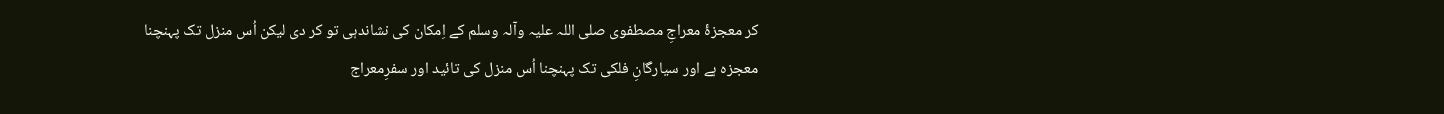کر معجزۂ معراجِ مصطفوی صلی اللہ علیہ وآلہ وسلم کے اِمکان کی نشاندہی تو کر دی لیکن اُس منزل تک پہنچنا معجزہ ہے اور سیارگانِ فلکی تک پہنچنا اُس منزل کی تائید اور سفرِمعراج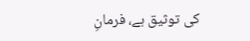کی توثیق ہے، فرمانِ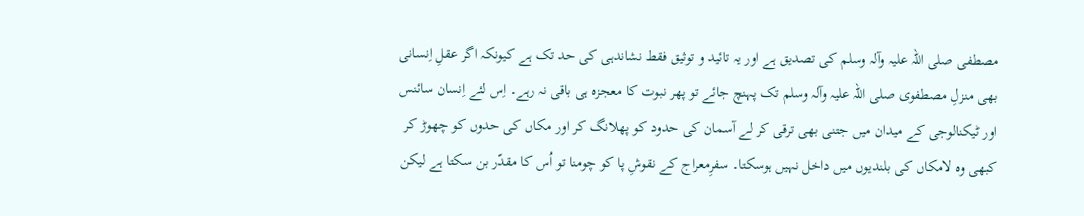مصطفی صلی اللہ علیہ وآلہ وسلم کی تصدیق ہے اور یہ تائید و توثیق فقط نشاندہی کی حد تک ہے کیونکہ اگر عقلِ اِنسانی بھی منزلِ مصطفوی صلی اللہ علیہ وآلہ وسلم تک پہنچ جائے تو پھر نبوت کا معجزہ ہی باقی نہ رہے۔ اِس لئے اِنسان سائنس اور ٹیکنالوجی کے میدان میں جتنی بھی ترقی کر لے آسمان کی حدود کو پھلانگ کر اور مکاں کی حدوں کو چھوڑ کر کبھی وہ لامکاں کی بلندیوں میں داخل نہیں ہوسکتا۔ سفرِمعراج کے نقوشِ پا کو چومنا تو اُس کا مقدّر بن سکتا ہے لیکن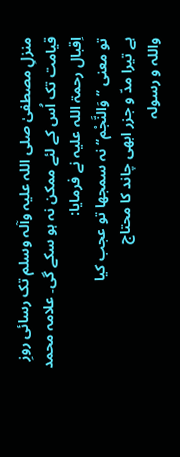منزلِ مصطفیٰ صلی اللہ علیہ وآلہ وسلم تک رسائی روزِ قیامت تک اُس کے لئے ممکن نہ ہو سکے گی۔ علامہ محمد اِقبال رحمۃ اللہ علیہ نے فرمایا:
تو معنی ’’وَالنَّجْم‘‘ نہ سمجھا تو عجب کیا
ہے تیرا مدّ و جزر ابھی چاند کا محتاج
واللہ و رسولہ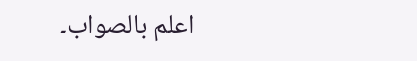اعلم بالصواب۔